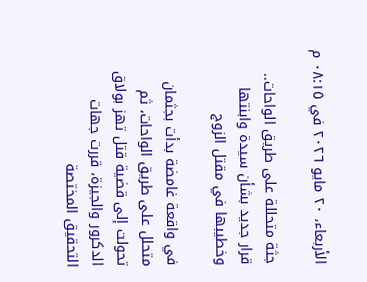الأربعاء، ٢٠ مايو ٢٠٢٦ في ٠٨:١٥ م

جثة متحللة على طريق الواحات.. قرار جديد بشأن سيدة وابنتها وخطيبها في مقتل الزوج

في واقعة غامضة بدأت بجثمان متحلل على طريق الواحات، ثم تحولت إلى قضية قتل تهز بولاق الدكرور والجيزة، قررت جهات التحقيق المختصة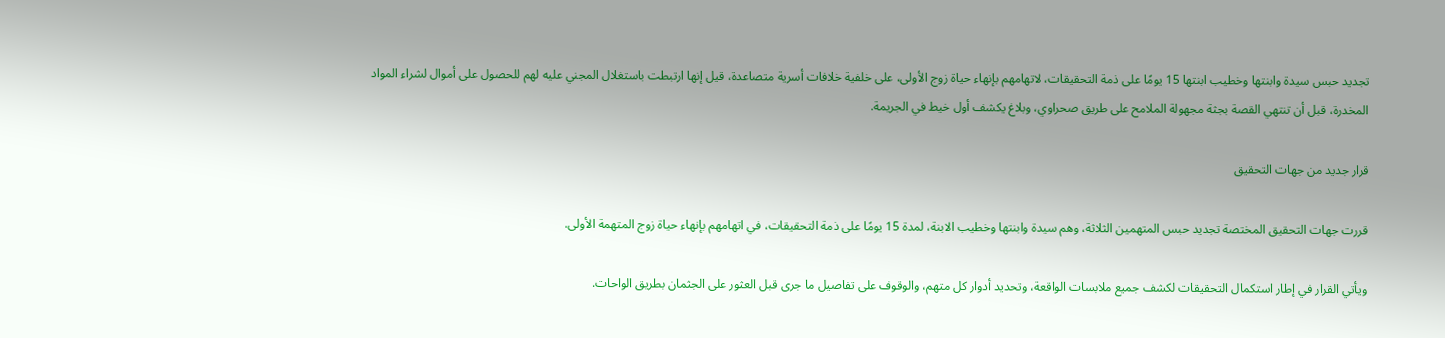تجديد حبس سيدة وابنتها وخطيب ابنتها 15 يومًا على ذمة التحقيقات، لاتهامهم بإنهاء حياة زوج الأولى، على خلفية خلافات أسرية متصاعدة، قيل إنها ارتبطت باستغلال المجني عليه لهم للحصول على أموال لشراء المواد المخدرة، قبل أن تنتهي القصة بجثة مجهولة الملامح على طريق صحراوي، وبلاغ يكشف أول خيط في الجريمة.

قرار جديد من جهات التحقيق

قررت جهات التحقيق المختصة تجديد حبس المتهمين الثلاثة، وهم سيدة وابنتها وخطيب الابنة، لمدة 15 يومًا على ذمة التحقيقات، في اتهامهم بإنهاء حياة زوج المتهمة الأولى.

ويأتي القرار في إطار استكمال التحقيقات لكشف جميع ملابسات الواقعة، وتحديد أدوار كل متهم، والوقوف على تفاصيل ما جرى قبل العثور على الجثمان بطريق الواحات.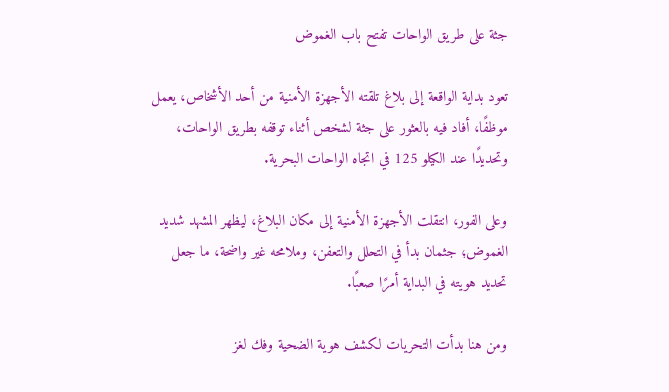جثة على طريق الواحات تفتح باب الغموض

تعود بداية الواقعة إلى بلاغ تلقته الأجهزة الأمنية من أحد الأشخاص، يعمل موظفًا، أفاد فيه بالعثور على جثة لشخص أثناء توقفه بطريق الواحات، وتحديدًا عند الكيلو 125 في اتجاه الواحات البحرية.

وعلى الفور، انتقلت الأجهزة الأمنية إلى مكان البلاغ، ليظهر المشهد شديد الغموض؛ جثمان بدأ في التحلل والتعفن، وملامحه غير واضحة، ما جعل تحديد هويته في البداية أمرًا صعبًا.

ومن هنا بدأت التحريات لكشف هوية الضحية وفك لغز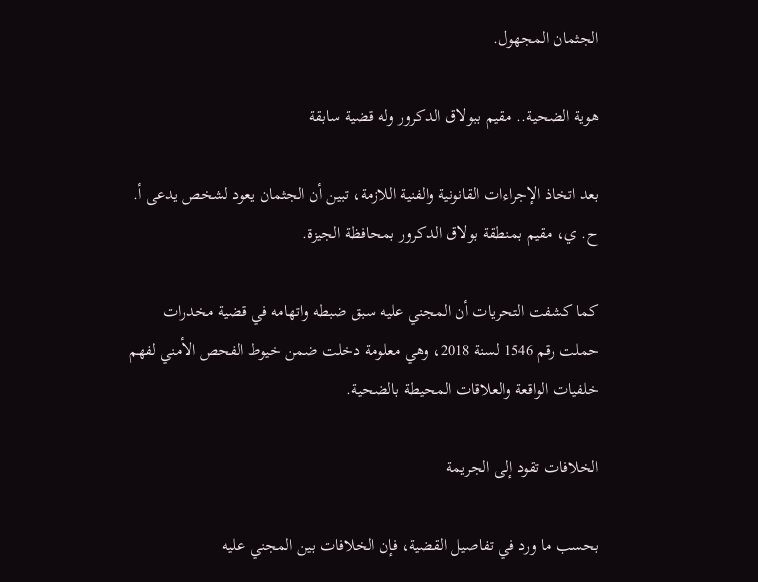الجثمان المجهول.

هوية الضحية.. مقيم ببولاق الدكرور وله قضية سابقة

بعد اتخاذ الإجراءات القانونية والفنية اللازمة، تبين أن الجثمان يعود لشخص يدعى أ. ح. ي، مقيم بمنطقة بولاق الدكرور بمحافظة الجيزة.

كما كشفت التحريات أن المجني عليه سبق ضبطه واتهامه في قضية مخدرات حملت رقم 1546 لسنة 2018، وهي معلومة دخلت ضمن خيوط الفحص الأمني لفهم خلفيات الواقعة والعلاقات المحيطة بالضحية.

الخلافات تقود إلى الجريمة

بحسب ما ورد في تفاصيل القضية، فإن الخلافات بين المجني عليه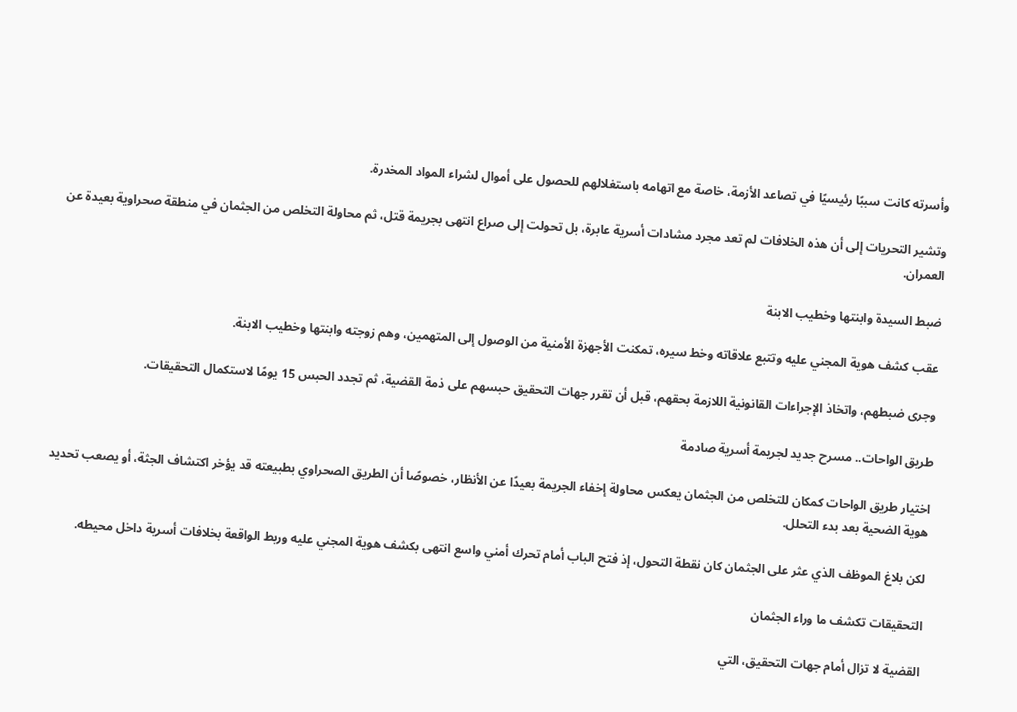وأسرته كانت سببًا رئيسيًا في تصاعد الأزمة، خاصة مع اتهامه باستغلالهم للحصول على أموال لشراء المواد المخدرة.

وتشير التحريات إلى أن هذه الخلافات لم تعد مجرد مشادات أسرية عابرة، بل تحولت إلى صراع انتهى بجريمة قتل، ثم محاولة التخلص من الجثمان في منطقة صحراوية بعيدة عن العمران.

ضبط السيدة وابنتها وخطيب الابنة

عقب كشف هوية المجني عليه وتتبع علاقاته وخط سيره، تمكنت الأجهزة الأمنية من الوصول إلى المتهمين، وهم زوجته وابنتها وخطيب الابنة.

وجرى ضبطهم، واتخاذ الإجراءات القانونية اللازمة بحقهم، قبل أن تقرر جهات التحقيق حبسهم على ذمة القضية، ثم تجدد الحبس 15 يومًا لاستكمال التحقيقات.

طريق الواحات.. مسرح جديد لجريمة أسرية صادمة

اختيار طريق الواحات كمكان للتخلص من الجثمان يعكس محاولة إخفاء الجريمة بعيدًا عن الأنظار، خصوصًا أن الطريق الصحراوي بطبيعته قد يؤخر اكتشاف الجثة، أو يصعب تحديد هوية الضحية بعد بدء التحلل.

لكن بلاغ الموظف الذي عثر على الجثمان كان نقطة التحول، إذ فتح الباب أمام تحرك أمني واسع انتهى بكشف هوية المجني عليه وربط الواقعة بخلافات أسرية داخل محيطه.

التحقيقات تكشف ما وراء الجثمان

القضية لا تزال أمام جهات التحقيق، التي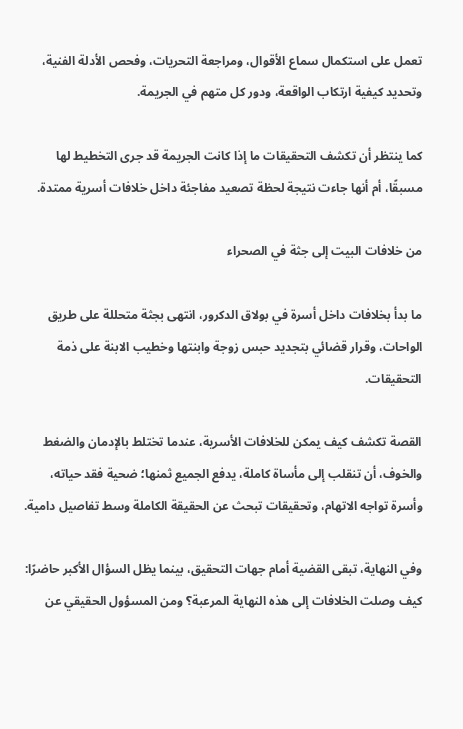تعمل على استكمال سماع الأقوال، ومراجعة التحريات، وفحص الأدلة الفنية، وتحديد كيفية ارتكاب الواقعة، ودور كل متهم في الجريمة.

كما ينتظر أن تكشف التحقيقات ما إذا كانت الجريمة قد جرى التخطيط لها مسبقًا، أم أنها جاءت نتيجة لحظة تصعيد مفاجئة داخل خلافات أسرية ممتدة.

من خلافات البيت إلى جثة في الصحراء

ما بدأ بخلافات داخل أسرة في بولاق الدكرور، انتهى بجثة متحللة على طريق الواحات، وقرار قضائي بتجديد حبس زوجة وابنتها وخطيب الابنة على ذمة التحقيقات.

القصة تكشف كيف يمكن للخلافات الأسرية، عندما تختلط بالإدمان والضغط والخوف، أن تنقلب إلى مأساة كاملة، يدفع الجميع ثمنها؛ ضحية فقد حياته، وأسرة تواجه الاتهام، وتحقيقات تبحث عن الحقيقة الكاملة وسط تفاصيل دامية.

وفي النهاية، تبقى القضية أمام جهات التحقيق، بينما يظل السؤال الأكبر حاضرًا: كيف وصلت الخلافات إلى هذه النهاية المرعبة؟ ومن المسؤول الحقيقي عن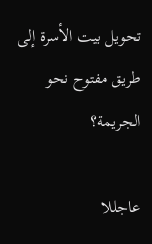تحويل بيت الأسرة إلى طريق مفتوح نحو الجريمة؟

عاجللا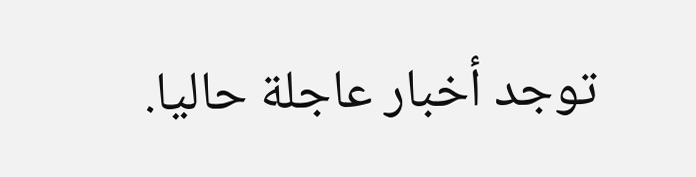توجد أخبار عاجلة حاليا.